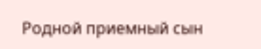Родной приемный сын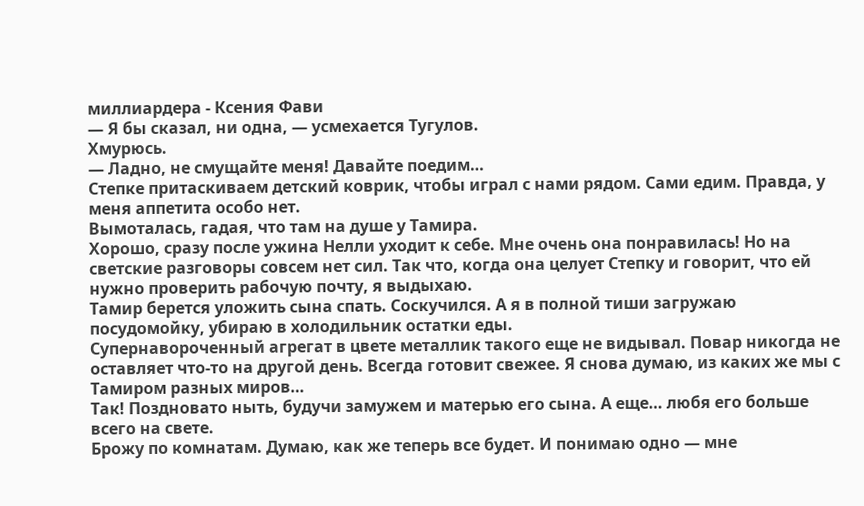миллиардера - Ксения Фави
— Я бы сказал, ни одна, — усмехается Тугулов.
Хмурюсь.
— Ладно, не смущайте меня! Давайте поедим…
Степке притаскиваем детский коврик, чтобы играл с нами рядом. Сами едим. Правда, у меня аппетита особо нет.
Вымоталась, гадая, что там на душе у Тамира.
Хорошо, сразу после ужина Нелли уходит к себе. Мне очень она понравилась! Но на светские разговоры совсем нет сил. Так что, когда она целует Степку и говорит, что ей нужно проверить рабочую почту, я выдыхаю.
Тамир берется уложить сына спать. Соскучился. А я в полной тиши загружаю посудомойку, убираю в холодильник остатки еды.
Супернавороченный агрегат в цвете металлик такого еще не видывал. Повар никогда не оставляет что-то на другой день. Всегда готовит свежее. Я снова думаю, из каких же мы с Тамиром разных миров…
Так! Поздновато ныть, будучи замужем и матерью его сына. А еще… любя его больше всего на свете.
Брожу по комнатам. Думаю, как же теперь все будет. И понимаю одно — мне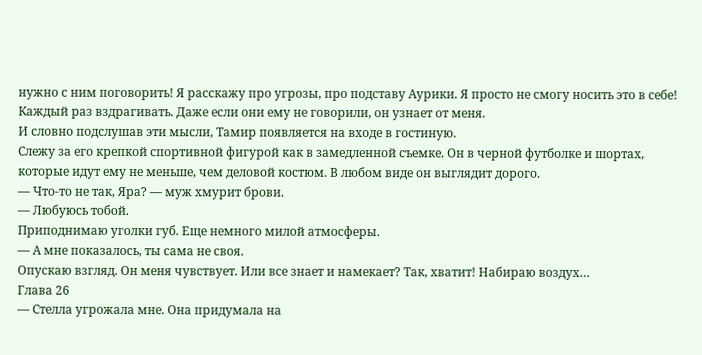нужно с ним поговорить! Я расскажу про угрозы, про подставу Аурики. Я просто не смогу носить это в себе! Каждый раз вздрагивать. Даже если они ему не говорили, он узнает от меня.
И словно подслушав эти мысли, Тамир появляется на входе в гостиную.
Слежу за его крепкой спортивной фигурой как в замедленной съемке. Он в черной футболке и шортах, которые идут ему не меньше, чем деловой костюм. В любом виде он выглядит дорого.
— Что-то не так, Яра? — муж хмурит брови.
— Любуюсь тобой.
Приподнимаю уголки губ. Еще немного милой атмосферы.
— А мне показалось, ты сама не своя.
Опускаю взгляд. Он меня чувствует. Или все знает и намекает? Так, хватит! Набираю воздух…
Глава 26
— Стелла угрожала мне. Она придумала на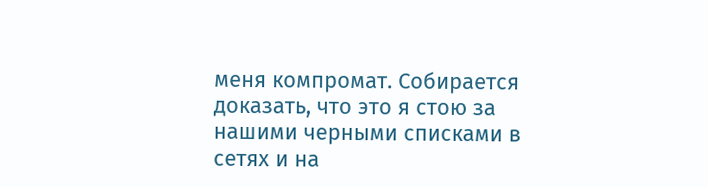меня компромат. Собирается доказать, что это я стою за нашими черными списками в сетях и на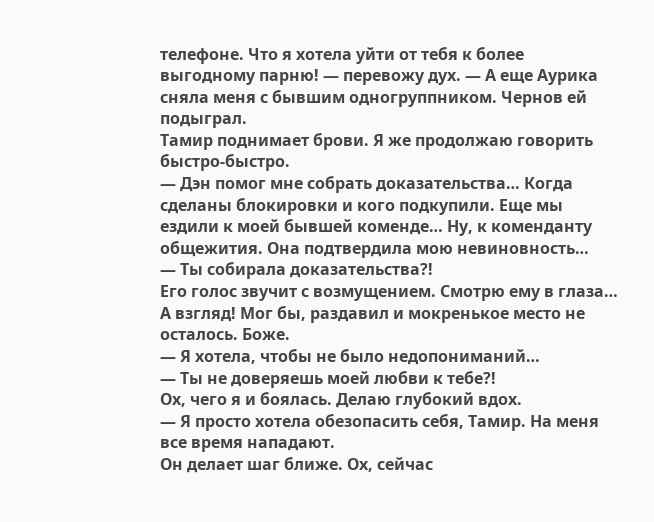телефоне. Что я хотела уйти от тебя к более выгодному парню! — перевожу дух. — А еще Аурика сняла меня с бывшим одногруппником. Чернов ей подыграл.
Тамир поднимает брови. Я же продолжаю говорить быстро-быстро.
— Дэн помог мне собрать доказательства… Когда сделаны блокировки и кого подкупили. Еще мы ездили к моей бывшей коменде… Ну, к коменданту общежития. Она подтвердила мою невиновность…
— Ты собирала доказательства?!
Его голос звучит с возмущением. Смотрю ему в глаза… А взгляд! Мог бы, раздавил и мокренькое место не осталось. Боже.
— Я хотела, чтобы не было недопониманий…
— Ты не доверяешь моей любви к тебе?!
Ох, чего я и боялась. Делаю глубокий вдох.
— Я просто хотела обезопасить себя, Тамир. На меня все время нападают.
Он делает шаг ближе. Ох, сейчас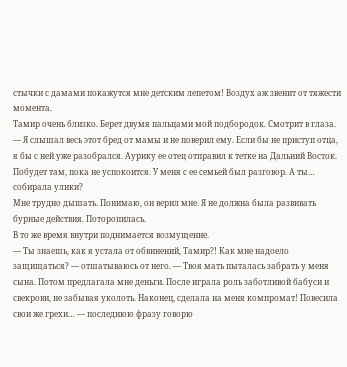стычки с дамами покажутся мне детским лепетом! Воздух аж звенит от тяжести момента.
Тамир очень близко. Берет двумя пальцами мой подбородок. Смотрит в глаза.
— Я слышал весь этот бред от мамы и не поверил ему. Если бы не приступ отца, я бы с ней уже разобрался. Аурику ее отец отправил к тетке на Дальний Восток. Побудет там, пока не успокоится. У меня с ее семьей был разговор. А ты… собирала улики?
Мне трудно дышать. Понимаю, он верил мне. Я не должна была развивать бурные действия. Поторопилась.
В то же время внутри поднимается возмущение.
— Ты знаешь, как я устала от обвинений, Тамир?! Как мне надоело защищаться? — отшатываюсь от него. — Твоя мать пыталась забрать у меня сына. Потом предлагала мне деньги. После играла роль заботливой бабуси и свекрови, не забывая уколоть. Наконец, сделала на меня компромат! Повесила свои же грехи… — последнюю фразу говорю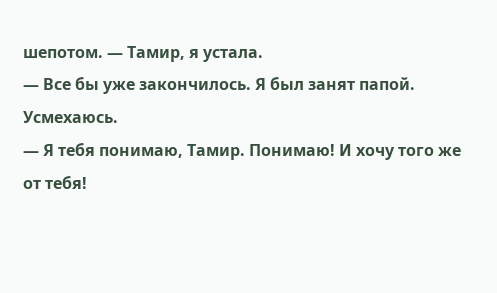шепотом. — Тамир, я устала.
— Все бы уже закончилось. Я был занят папой.
Усмехаюсь.
— Я тебя понимаю, Тамир. Понимаю! И хочу того же от тебя!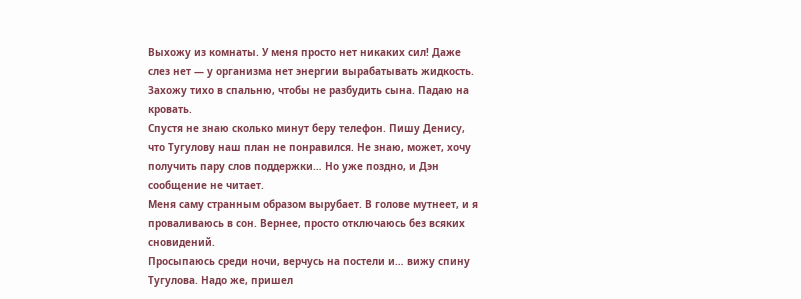Выхожу из комнаты. У меня просто нет никаких сил! Даже слез нет — у организма нет энергии вырабатывать жидкость.
Захожу тихо в спальню, чтобы не разбудить сына. Падаю на кровать.
Спустя не знаю сколько минут беру телефон. Пишу Денису, что Тугулову наш план не понравился. Не знаю, может, хочу получить пару слов поддержки… Но уже поздно, и Дэн сообщение не читает.
Меня саму странным образом вырубает. В голове мутнеет, и я проваливаюсь в сон. Вернее, просто отключаюсь без всяких сновидений.
Просыпаюсь среди ночи, верчусь на постели и… вижу спину Тугулова. Надо же, пришел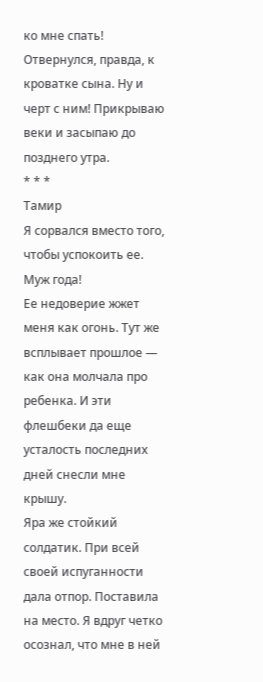ко мне спать! Отвернулся, правда, к кроватке сына. Ну и черт с ним! Прикрываю веки и засыпаю до позднего утра.
* * *
Тамир
Я сорвался вместо того, чтобы успокоить ее. Муж года!
Ее недоверие жжет меня как огонь. Тут же всплывает прошлое — как она молчала про ребенка. И эти флешбеки да еще усталость последних дней снесли мне крышу.
Яра же стойкий солдатик. При всей своей испуганности дала отпор. Поставила на место. Я вдруг четко осознал, что мне в ней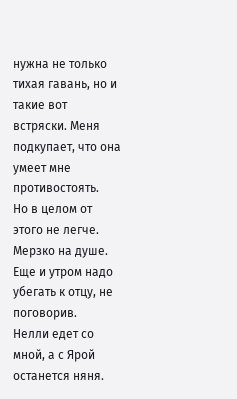нужна не только тихая гавань, но и такие вот встряски. Меня подкупает, что она умеет мне противостоять.
Но в целом от этого не легче. Мерзко на душе. Еще и утром надо убегать к отцу, не поговорив.
Нелли едет со мной, а с Ярой останется няня.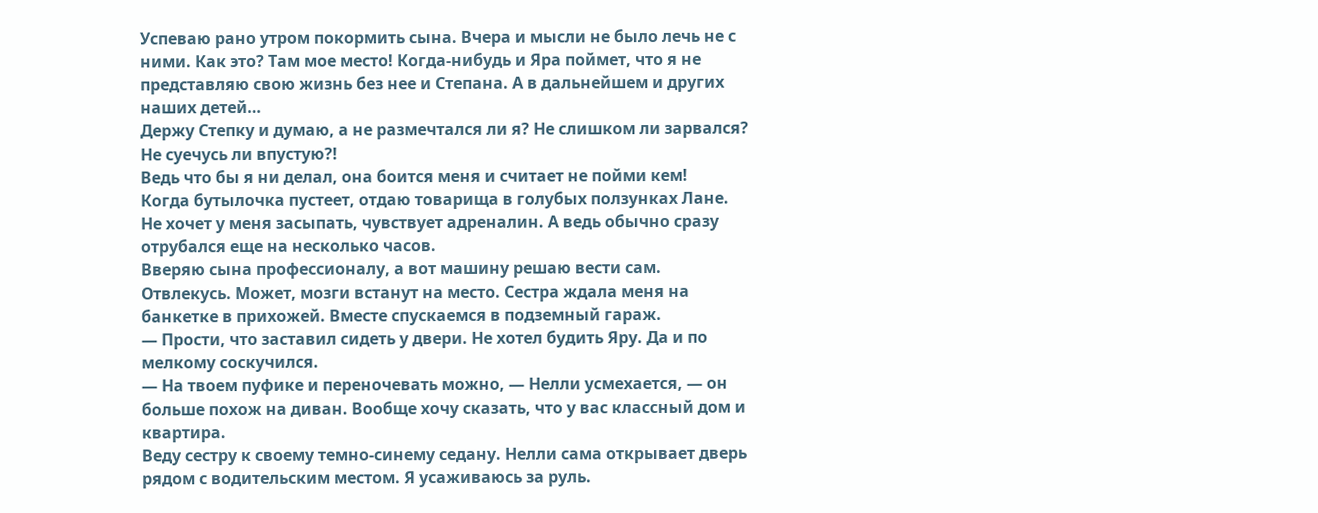Успеваю рано утром покормить сына. Вчера и мысли не было лечь не с ними. Как это? Там мое место! Когда-нибудь и Яра поймет, что я не представляю свою жизнь без нее и Степана. А в дальнейшем и других наших детей…
Держу Степку и думаю, а не размечтался ли я? Не слишком ли зарвался? Не суечусь ли впустую?!
Ведь что бы я ни делал, она боится меня и считает не пойми кем!
Когда бутылочка пустеет, отдаю товарища в голубых ползунках Лане. Не хочет у меня засыпать, чувствует адреналин. А ведь обычно сразу отрубался еще на несколько часов.
Вверяю сына профессионалу, а вот машину решаю вести сам. Отвлекусь. Может, мозги встанут на место. Сестра ждала меня на банкетке в прихожей. Вместе спускаемся в подземный гараж.
— Прости, что заставил сидеть у двери. Не хотел будить Яру. Да и по мелкому соскучился.
— На твоем пуфике и переночевать можно, — Нелли усмехается, — он больше похож на диван. Вообще хочу сказать, что у вас классный дом и квартира.
Веду сестру к своему темно-синему седану. Нелли сама открывает дверь рядом с водительским местом. Я усаживаюсь за руль.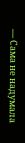— Сама не надумала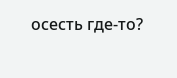осесть где-то?